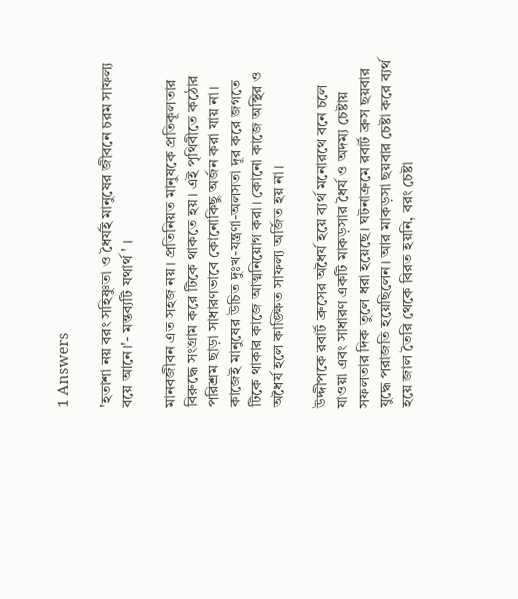1 Answers

'হতাশা নয় বরং সহিষ্ণুতা ও ধৈর্যই মানুষের জীবনে চরম সাফল্য বয়ে আনে।'- মন্তব্যটি যথার্থ ' ।

মানবজীবন এত সহজ নয়। প্রতিনিয়ত মানুষকে প্রতিকূলতার বিরুদ্ধে সংগ্রাম করে টিকে থাকতে হয়। এই পৃথিবীতে কঠোর পরিশ্রম ছাড়া সাধারণভাবে কোনোকিছু অর্জন করা যায় না। কাজেই মানুষের উচিত দুঃখ-যন্ত্রণা-অলসতা দূর করে জগতে টিকে থাকার কাজে আত্মনিয়োগ করা। কোনো কাজে অস্থির ও অধৈর্য হলে কাঙ্ক্ষিত সাফল্য অর্জিত হয় না।

উদ্দীপকে রবার্ট ব্রুসের অধৈর্য হয়ে ব্যর্থ মনোরথে বনে চলে যাওয়া এবং সাধারণ একটি মাকড়সার ধৈর্য ও অদম্য চেষ্টায় সফলতার দিক তুলে ধরা হয়েছে। ঘটনাক্রমে রবার্ট ব্রুস ছয়বার যুদ্ধে পরাজতি হয়েছিলেন। আর মাকড়সা ছয়বার চেষ্টা করে ব্যর্থ হয়ে জাল তৈরি থেকে বিরত হয়নি, বরং চেষ্টা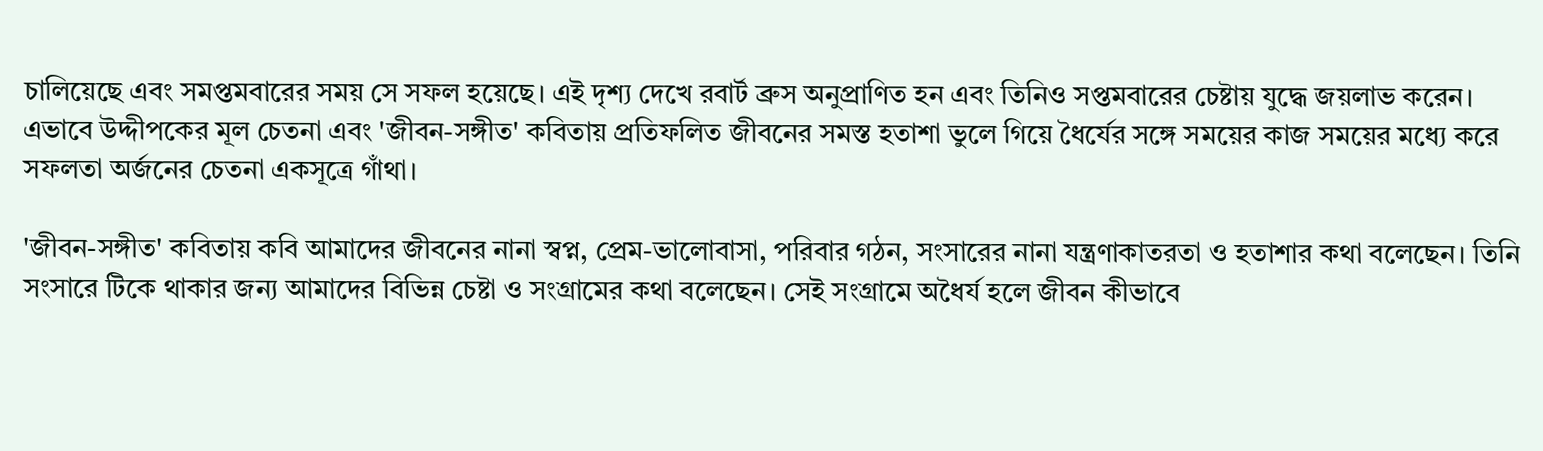চালিয়েছে এবং সমপ্তমবারের সময় সে সফল হয়েছে। এই দৃশ্য দেখে রবার্ট ব্রুস অনুপ্রাণিত হন এবং তিনিও সপ্তমবারের চেষ্টায় যুদ্ধে জয়লাভ করেন। এভাবে উদ্দীপকের মূল চেতনা এবং 'জীবন-সঙ্গীত' কবিতায় প্রতিফলিত জীবনের সমস্ত হতাশা ভুলে গিয়ে ধৈর্যের সঙ্গে সময়ের কাজ সময়ের মধ্যে করে সফলতা অর্জনের চেতনা একসূত্রে গাঁথা।

'জীবন-সঙ্গীত' কবিতায় কবি আমাদের জীবনের নানা স্বপ্ন, প্রেম-ভালোবাসা, পরিবার গঠন, সংসারের নানা যন্ত্রণাকাতরতা ও হতাশার কথা বলেছেন। তিনি সংসারে টিকে থাকার জন্য আমাদের বিভিন্ন চেষ্টা ও সংগ্রামের কথা বলেছেন। সেই সংগ্রামে অধৈর্য হলে জীবন কীভাবে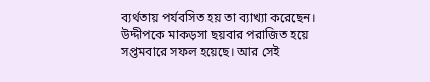ব্যর্থতায় পর্যবসিত হয় তা ব্যাখ্যা করেছেন। উদ্দীপকে মাকড়সা ছয়বার পরাজিত হয়ে সপ্তমবারে সফল হয়েছে। আর সেই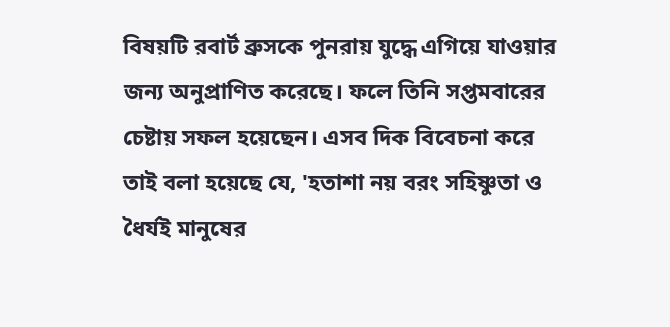বিষয়টি রবার্ট ব্রুসকে পুনরায় যুদ্ধে এগিয়ে যাওয়ার জন্য অনুপ্রাণিত করেছে। ফলে তিনি সপ্তমবারের চেষ্টায় সফল হয়েছেন। এসব দিক বিবেচনা করে তাই বলা হয়েছে যে, 'হতাশা নয় বরং সহিষ্ণুতা ও ধৈর্যই মানুষের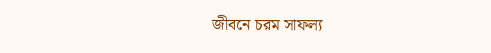জীবনে চরম সাফল্য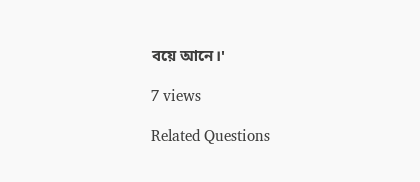বয়ে আনে।'

7 views

Related Questions